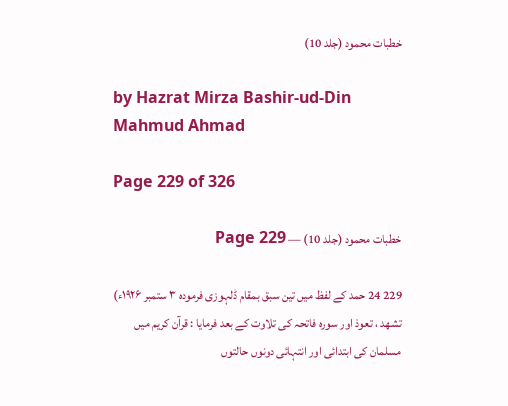خطبات محمود (جلد 10)

by Hazrat Mirza Bashir-ud-Din Mahmud Ahmad

Page 229 of 326

خطبات محمود (جلد 10) — Page 229

229 24 حمد کے لفظ میں تین سبق بمقام ڈلہوزی فرموده ۳ ستمبر ۱۹۲۶ء) تشهد ، تعوذ اور سورہ فاتحہ کی تلاوت کے بعد فرمایا : قرآن کریم میں مسلمان کی ابتدائی اور انتہائی دونوں حالتوں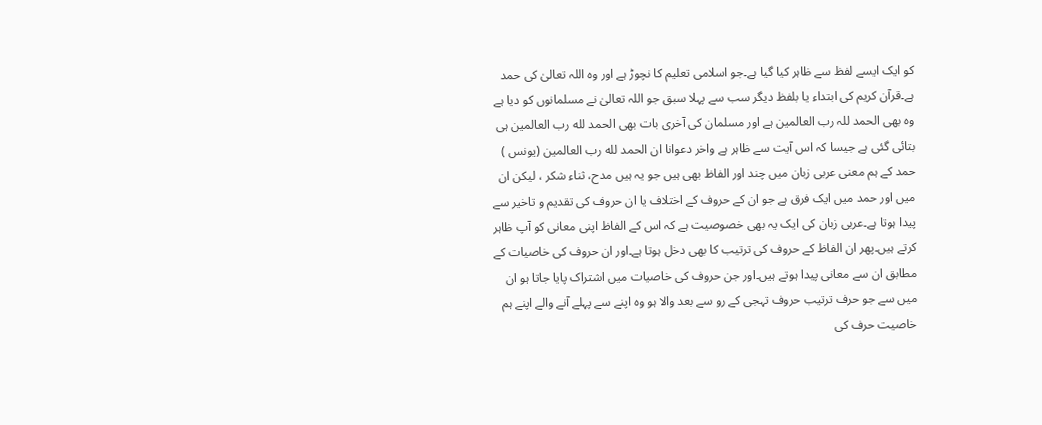کو ایک ایسے لفظ سے ظاہر کیا گیا ہے۔جو اسلامی تعلیم کا نچوڑ ہے اور وہ اللہ تعالیٰ کی حمد ہے۔قرآن کریم کی ابتداء یا بلفظ دیگر سب سے پہلا سبق جو اللہ تعالیٰ نے مسلمانوں کو دیا ہے وہ بھی الحمد للہ رب العالمین ہے اور مسلمان کی آخری بات بھی الحمد لله رب العالمین ہی بتائی گئی ہے جیسا کہ اس آیت سے ظاہر ہے واخر دعوانا ان الحمد لله رب العالمين (يونس ) حمد کے ہم معنی عربی زبان میں چند اور الفاظ بھی ہیں جو یہ ہیں مدح، ثناء شکر ، لیکن ان میں اور حمد میں ایک فرق ہے جو ان کے حروف کے اختلاف یا ان حروف کی تقدیم و تاخیر سے پیدا ہوتا ہے۔عربی زبان کی ایک یہ بھی خصوصیت ہے کہ اس کے الفاظ اپنی معانی کو آپ ظاہر کرتے ہیں۔پھر ان الفاظ کے حروف کی ترتیب کا بھی دخل ہوتا ہے۔اور ان حروف کی خاصیات کے مطابق ان سے معانی پیدا ہوتے ہیں۔اور جن حروف کی خاصیات میں اشتراک پایا جاتا ہو ان میں سے جو حرف ترتیب حروف تہجی کے رو سے بعد والا ہو وہ اپنے سے پہلے آنے والے اپنے ہم خاصیت حرف کی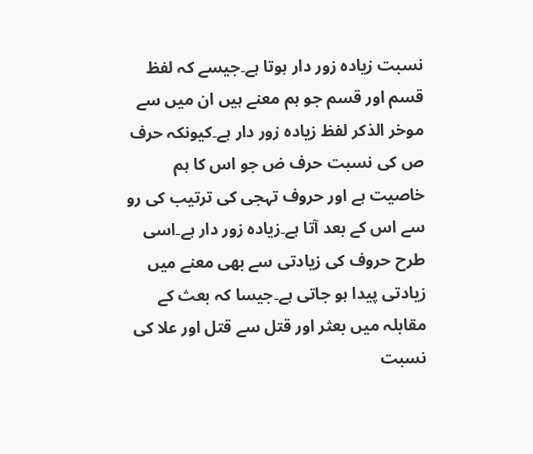نسبت زیادہ زور دار ہوتا ہے۔جیسے کہ لفظ قسم اور قسم جو ہم معنے ہیں ان میں سے موخر الذکر لفظ زیادہ زور دار ہے۔کیونکہ حرف ص کی نسبت حرف ض جو اس کا ہم خاصیت ہے اور حروف تہجی کی ترتیب کی رو سے اس کے بعد آتا ہے۔زیادہ زور دار ہے۔اسی طرح حروف کی زیادتی سے بھی معنے میں زیادتی پیدا ہو جاتی ہے۔جیسا کہ بعث کے مقابلہ میں بعثر اور قتل سے قتل اور علا کی نسبت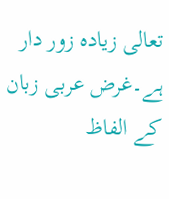تعالی زیادہ زور دار ہے۔غرض عربی زبان کے الفاظ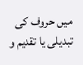میں حروف کی تبدیلی یا تقدیم و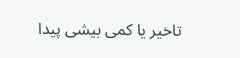تاخیر یا کمی بیشی پیدا